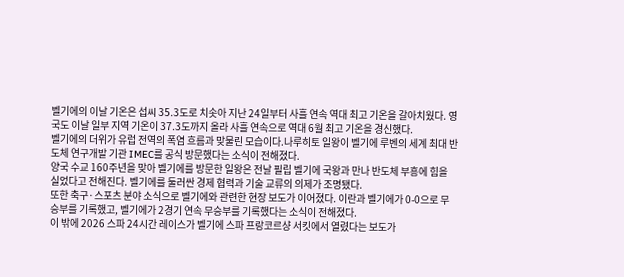벨기에의 이날 기온은 섭씨 35.3도로 치솟아 지난 24일부터 사흘 연속 역대 최고 기온을 갈아치웠다. 영국도 이날 일부 지역 기온이 37.3도까지 올라 사흘 연속으로 역대 6월 최고 기온을 경신했다.
벨기에의 더위가 유럽 전역의 폭염 흐름과 맞물린 모습이다.나루히토 일왕이 벨기에 루벤의 세계 최대 반도체 연구개발 기관 IMEC를 공식 방문했다는 소식이 전해졌다.
양국 수교 160주년을 맞아 벨기에를 방문한 일왕은 전날 필립 벨기에 국왕과 만나 반도체 부흥에 힘을 실었다고 전해진다. 벨기에를 둘러싼 경제 협력과 기술 교류의 의제가 조명됐다.
또한 축구·스포츠 분야 소식으로 벨기에와 관련한 현장 보도가 이어졌다. 이란과 벨기에가 0-0으로 무승부를 기록했고, 벨기에가 2경기 연속 무승부를 기록했다는 소식이 전해졌다.
이 밖에 2026 스파 24시간 레이스가 벨기에 스파 프랑코르샹 서킷에서 열렸다는 보도가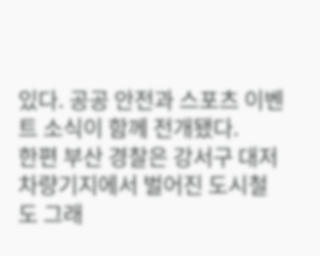있다. 공공 안전과 스포츠 이벤트 소식이 함께 전개됐다.
한편 부산 경찰은 강서구 대저차량기지에서 벌어진 도시철도 그래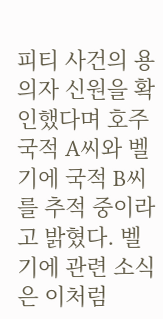피티 사건의 용의자 신원을 확인했다며 호주 국적 A씨와 벨기에 국적 B씨를 추적 중이라고 밝혔다. 벨기에 관련 소식은 이처럼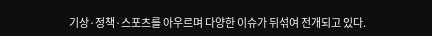기상·정책·스포츠를 아우르며 다양한 이슈가 뒤섞여 전개되고 있다.